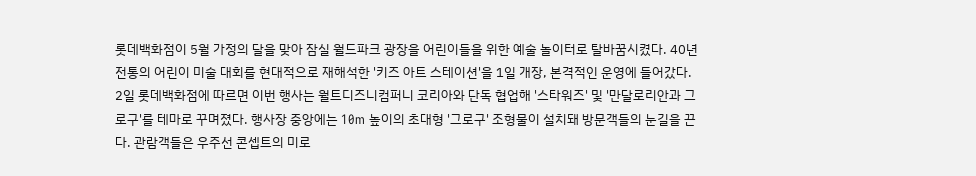롯데백화점이 5월 가정의 달을 맞아 잠실 월드파크 광장을 어린이들을 위한 예술 놀이터로 탈바꿈시켰다. 40년 전통의 어린이 미술 대회를 현대적으로 재해석한 '키즈 아트 스테이션'을 1일 개장, 본격적인 운영에 들어갔다.
2일 롯데백화점에 따르면 이번 행사는 월트디즈니컴퍼니 코리아와 단독 협업해 '스타워즈' 및 '만달로리안과 그로구'를 테마로 꾸며졌다. 행사장 중앙에는 10m 높이의 초대형 '그로구' 조형물이 설치돼 방문객들의 눈길을 끈다. 관람객들은 우주선 콘셉트의 미로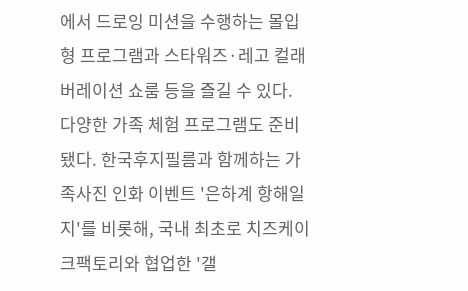에서 드로잉 미션을 수행하는 몰입형 프로그램과 스타워즈·레고 컬래버레이션 쇼룸 등을 즐길 수 있다.
다양한 가족 체험 프로그램도 준비됐다. 한국후지필름과 함께하는 가족사진 인화 이벤트 '은하계 항해일지'를 비롯해, 국내 최초로 치즈케이크팩토리와 협업한 '갤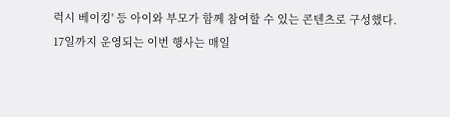럭시 베이킹' 등 아이와 부모가 함께 참여할 수 있는 콘텐츠로 구성했다.
17일까지 운영되는 이번 행사는 매일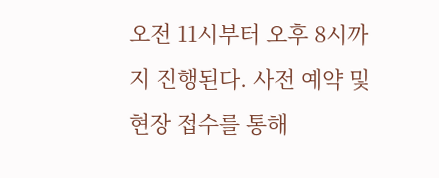오전 11시부터 오후 8시까지 진행된다. 사전 예약 및 현장 접수를 통해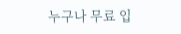누구나 무료 입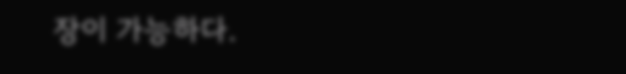장이 가능하다.